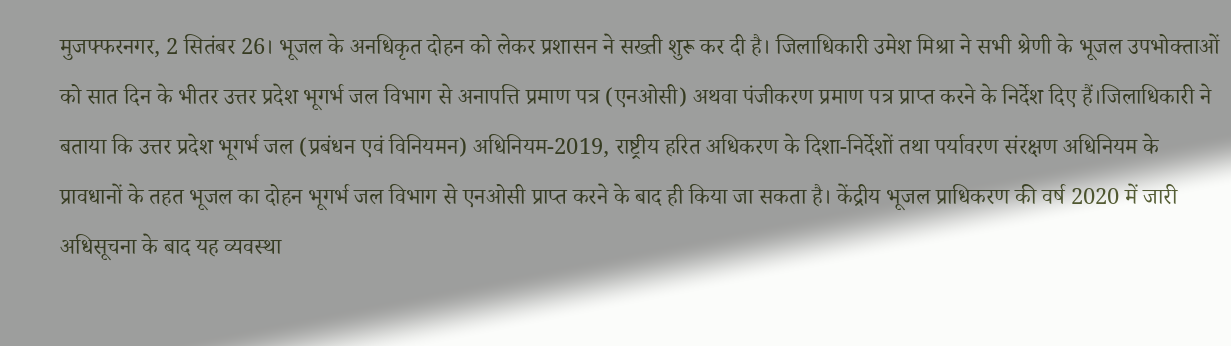मुजफ्फरनगर, 2 सितंबर 26। भूजल के अनधिकृत दोहन को लेकर प्रशासन ने सख्ती शुरू कर दी है। जिलाधिकारी उमेश मिश्रा ने सभी श्रेणी के भूजल उपभोक्ताओं को सात दिन के भीतर उत्तर प्रदेश भूगर्भ जल विभाग से अनापत्ति प्रमाण पत्र (एनओसी) अथवा पंजीकरण प्रमाण पत्र प्राप्त करने के निर्देश दिए हैं।जिलाधिकारी ने बताया कि उत्तर प्रदेश भूगर्भ जल (प्रबंधन एवं विनियमन) अधिनियम-2019, राष्ट्रीय हरित अधिकरण के दिशा-निर्देशों तथा पर्यावरण संरक्षण अधिनियम के प्रावधानों के तहत भूजल का दोहन भूगर्भ जल विभाग से एनओसी प्राप्त करने के बाद ही किया जा सकता है। केंद्रीय भूजल प्राधिकरण की वर्ष 2020 में जारी अधिसूचना के बाद यह व्यवस्था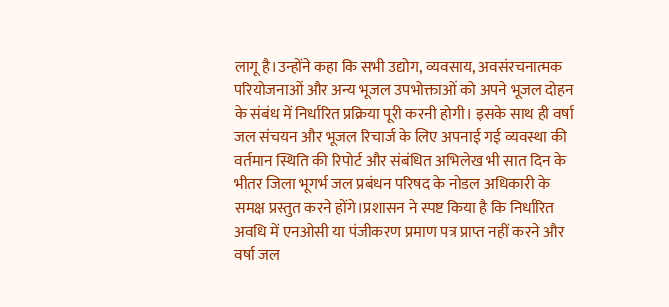लागू है।उन्होंने कहा कि सभी उद्योग, व्यवसाय, अवसंरचनात्मक परियोजनाओं और अन्य भूजल उपभोक्ताओं को अपने भूजल दोहन के संबंध में निर्धारित प्रक्रिया पूरी करनी होगी। इसके साथ ही वर्षा जल संचयन और भूजल रिचार्ज के लिए अपनाई गई व्यवस्था की वर्तमान स्थिति की रिपोर्ट और संबंधित अभिलेख भी सात दिन के भीतर जिला भूगर्भ जल प्रबंधन परिषद के नोडल अधिकारी के समक्ष प्रस्तुत करने होंगे।प्रशासन ने स्पष्ट किया है कि निर्धारित अवधि में एनओसी या पंजीकरण प्रमाण पत्र प्राप्त नहीं करने और वर्षा जल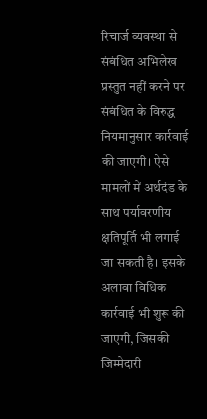रिचार्ज व्यवस्था से संबंधित अभिलेख प्रस्तुत नहीं करने पर संबंधित के विरुद्ध नियमानुसार कार्रवाई की जाएगी। ऐसे मामलों में अर्थदंड के साथ पर्यावरणीय क्षतिपूर्ति भी लगाई जा सकती है। इसके अलावा विधिक कार्रवाई भी शुरू की जाएगी, जिसकी जिम्मेदारी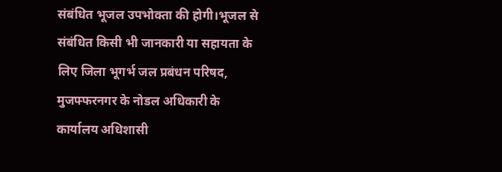संबंधित भूजल उपभोक्ता की होगी।भूजल से संबंधित किसी भी जानकारी या सहायता के लिए जिला भूगर्भ जल प्रबंधन परिषद, मुजफ्फरनगर के नोडल अधिकारी के कार्यालय अधिशासी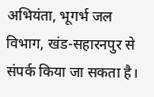अभियंता, भूगर्भ जल विभाग, खंड-सहारनपुर से संपर्क किया जा सकता है।